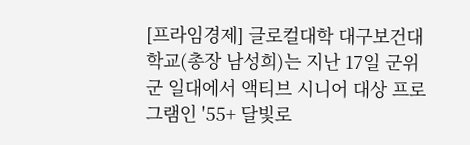[프라임경제] 글로컬대학 대구보건대학교(총장 남성희)는 지난 17일 군위군 일대에서 액티브 시니어 대상 프로그램인 '55+ 달빛로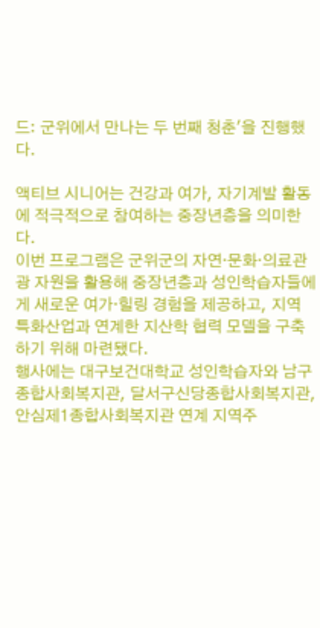드: 군위에서 만나는 두 번째 청춘'을 진행했다.

액티브 시니어는 건강과 여가, 자기계발 활동에 적극적으로 참여하는 중장년층을 의미한다.
이번 프로그램은 군위군의 자연·문화·의료관광 자원을 활용해 중장년층과 성인학습자들에게 새로운 여가·힐링 경험을 제공하고, 지역 특화산업과 연계한 지산학 협력 모델을 구축하기 위해 마련됐다.
행사에는 대구보건대학교 성인학습자와 남구종합사회복지관, 달서구신당종합사회복지관, 안심제1종합사회복지관 연계 지역주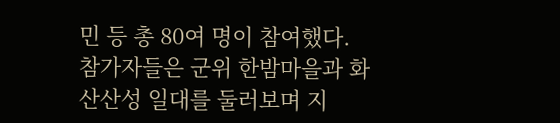민 등 총 80여 명이 참여했다.
참가자들은 군위 한밤마을과 화산산성 일대를 둘러보며 지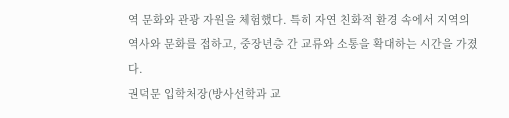역 문화와 관광 자원을 체험했다. 특히 자연 친화적 환경 속에서 지역의 역사와 문화를 접하고, 중장년층 간 교류와 소통을 확대하는 시간을 가졌다.
권덕문 입학처장(방사선학과 교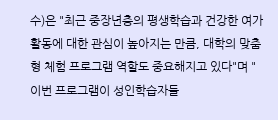수)은 "최근 중장년층의 평생학습과 건강한 여가 활동에 대한 관심이 높아지는 만큼, 대학의 맞춤형 체험 프로그램 역할도 중요해지고 있다"며 "이번 프로그램이 성인학습자들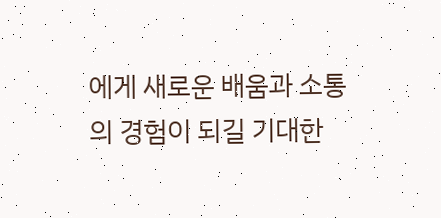에게 새로운 배움과 소통의 경험이 되길 기대한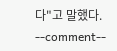다"고 말했다.
--comment--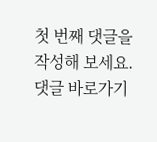첫 번째 댓글을 작성해 보세요.
댓글 바로가기